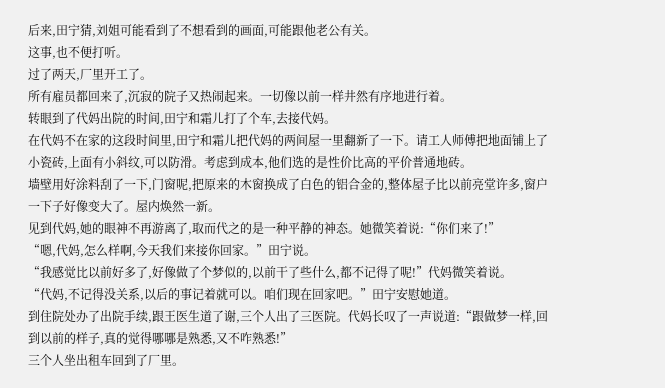后来,田宁猜,刘姐可能看到了不想看到的画面,可能跟他老公有关。
这事,也不便打听。
过了两天,厂里开工了。
所有雇员都回来了,沉寂的院子又热闹起来。一切像以前一样井然有序地进行着。
转眼到了代妈出院的时间,田宁和霜儿打了个车,去接代妈。
在代妈不在家的这段时间里,田宁和霜儿把代妈的两间屋一里翻新了一下。请工人师傅把地面铺上了小瓷砖,上面有小斜纹,可以防滑。考虑到成本,他们选的是性价比高的平价普通地砖。
墙壁用好涂料刮了一下,门窗呢,把原来的木窗换成了白色的铝合金的,整体屋子比以前亮堂许多,窗户一下子好像变大了。屋内焕然一新。
见到代妈,她的眼神不再游离了,取而代之的是一种平静的神态。她微笑着说:“你们来了!”
“嗯,代妈,怎么样啊,今天我们来接你回家。”田宁说。
“我感觉比以前好多了,好像做了个梦似的,以前干了些什么,都不记得了呢!”代妈微笑着说。
“代妈,不记得没关系,以后的事记着就可以。咱们现在回家吧。”田宁安慰她道。
到住院处办了出院手续,跟王医生道了谢,三个人出了三医院。代妈长叹了一声说道:“跟做梦一样,回到以前的样子,真的觉得哪哪是熟悉,又不咋熟悉!”
三个人坐出租车回到了厂里。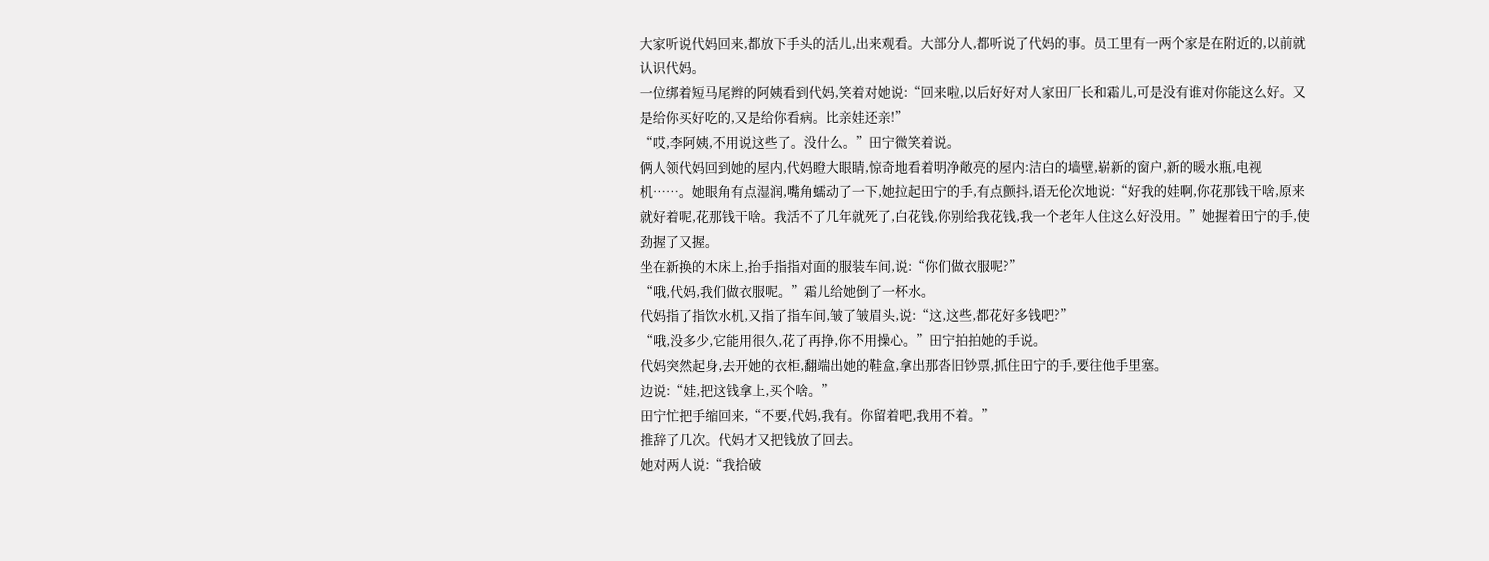大家听说代妈回来,都放下手头的活儿,出来观看。大部分人,都听说了代妈的事。员工里有一两个家是在附近的,以前就认识代妈。
一位绑着短马尾辫的阿姨看到代妈,笑着对她说:“回来啦,以后好好对人家田厂长和霜儿,可是没有谁对你能这么好。又是给你买好吃的,又是给你看病。比亲娃还亲!”
“哎,李阿姨,不用说这些了。没什么。”田宁微笑着说。
俩人领代妈回到她的屋内,代妈瞪大眼睛,惊奇地看着明净敞亮的屋内:洁白的墙壁,崭新的窗户,新的暖水瓶,电视机……。她眼角有点湿润,嘴角蠕动了一下,她拉起田宁的手,有点颤抖,语无伦次地说:“好我的娃啊,你花那钱干啥,原来就好着呢,花那钱干啥。我活不了几年就死了,白花钱,你别给我花钱,我一个老年人住这么好没用。”她握着田宁的手,使劲握了又握。
坐在新换的木床上,抬手指指对面的服装车间,说:“你们做衣服呢?”
“哦,代妈,我们做衣服呢。”霜儿给她倒了一杯水。
代妈指了指饮水机,又指了指车间,皱了皱眉头,说:“这,这些,都花好多钱吧?”
“哦,没多少,它能用很久,花了再挣,你不用操心。”田宁拍拍她的手说。
代妈突然起身,去开她的衣柜,翻端出她的鞋盒,拿出那沓旧钞票,抓住田宁的手,要往他手里塞。
边说:“娃,把这钱拿上,买个啥。”
田宁忙把手缩回来,“不要,代妈,我有。你留着吧,我用不着。”
推辞了几次。代妈才又把钱放了回去。
她对两人说:“我拾破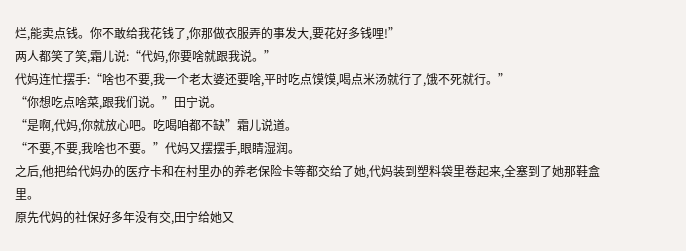烂,能卖点钱。你不敢给我花钱了,你那做衣服弄的事发大,要花好多钱哩!”
两人都笑了笑,霜儿说:“代妈,你要啥就跟我说。”
代妈连忙摆手:“啥也不要,我一个老太婆还要啥,平时吃点馍馍,喝点米汤就行了,饿不死就行。”
“你想吃点啥菜,跟我们说。”田宁说。
“是啊,代妈,你就放心吧。吃喝咱都不缺”霜儿说道。
“不要,不要,我啥也不要。”代妈又摆摆手,眼睛湿润。
之后,他把给代妈办的医疗卡和在村里办的养老保险卡等都交给了她,代妈装到塑料袋里卷起来,全塞到了她那鞋盒里。
原先代妈的社保好多年没有交,田宁给她又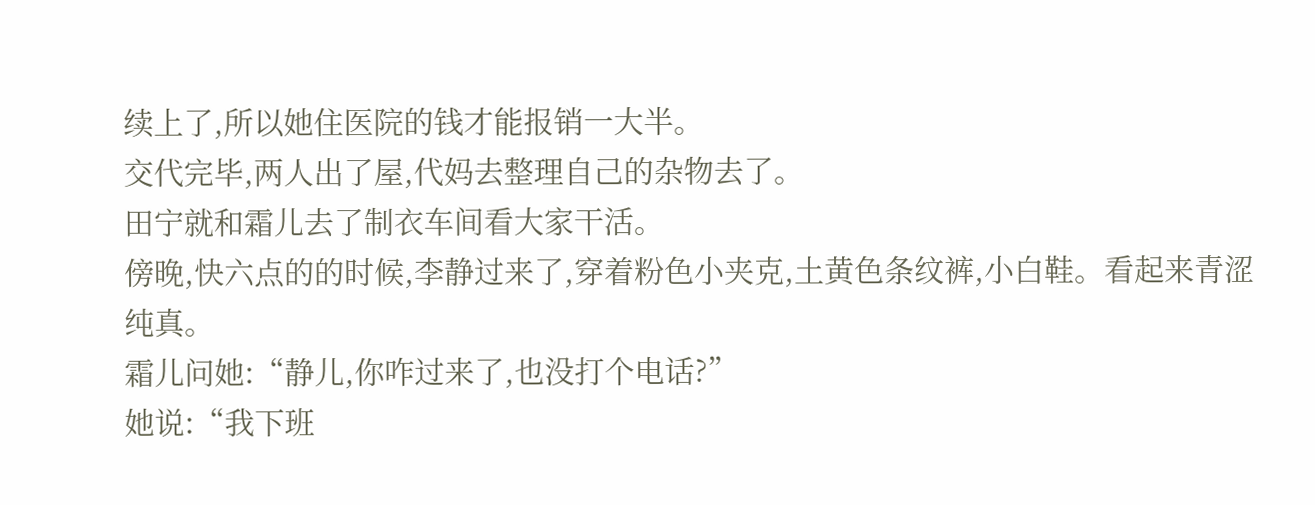续上了,所以她住医院的钱才能报销一大半。
交代完毕,两人出了屋,代妈去整理自己的杂物去了。
田宁就和霜儿去了制衣车间看大家干活。
傍晚,快六点的的时候,李静过来了,穿着粉色小夹克,土黄色条纹裤,小白鞋。看起来青涩纯真。
霜儿问她:“静儿,你咋过来了,也没打个电话?”
她说:“我下班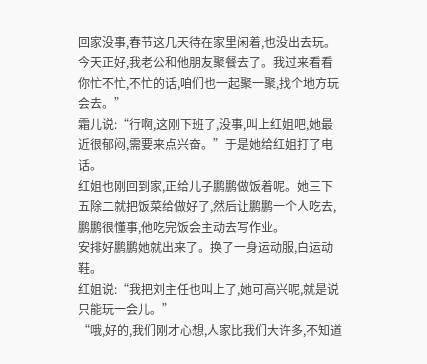回家没事,春节这几天待在家里闲着,也没出去玩。今天正好,我老公和他朋友聚餐去了。我过来看看你忙不忙,不忙的话,咱们也一起聚一聚,找个地方玩会去。”
霜儿说:“行啊,这刚下班了,没事,叫上红姐吧,她最近很郁闷,需要来点兴奋。”于是她给红姐打了电话。
红姐也刚回到家,正给儿子鹏鹏做饭着呢。她三下五除二就把饭菜给做好了,然后让鹏鹏一个人吃去,鹏鹏很懂事,他吃完饭会主动去写作业。
安排好鹏鹏她就出来了。换了一身运动服,白运动鞋。
红姐说:“我把刘主任也叫上了,她可高兴呢,就是说只能玩一会儿。”
“哦,好的,我们刚才心想,人家比我们大许多,不知道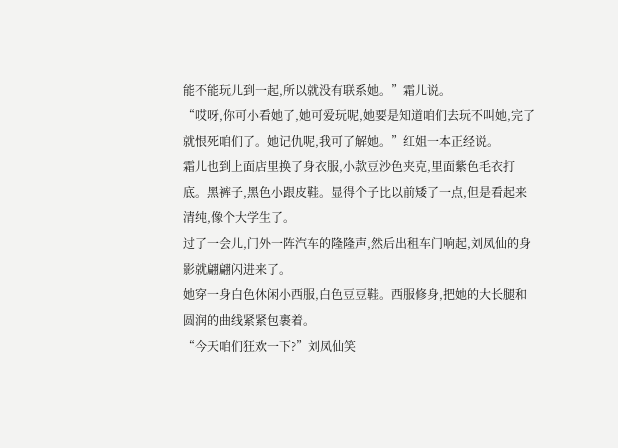能不能玩儿到一起,所以就没有联系她。”霜儿说。
“哎呀,你可小看她了,她可爱玩呢,她要是知道咱们去玩不叫她,完了就恨死咱们了。她记仇呢,我可了解她。”红姐一本正经说。
霜儿也到上面店里换了身衣服,小款豆沙色夹克,里面紫色毛衣打底。黑裤子,黑色小跟皮鞋。显得个子比以前矮了一点,但是看起来清纯,像个大学生了。
过了一会儿,门外一阵汽车的隆隆声,然后出租车门响起,刘凤仙的身影就翩翩闪进来了。
她穿一身白色休闲小西服,白色豆豆鞋。西服修身,把她的大长腿和圆润的曲线紧紧包裹着。
“今天咱们狂欢一下?”刘凤仙笑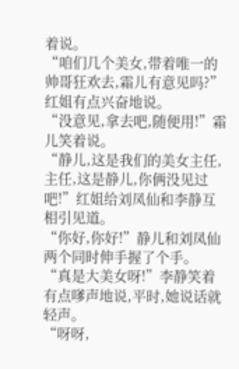着说。
“咱们几个美女,带着唯一的帅哥狂欢去,霜儿有意见吗?”红姐有点兴奋地说。
“没意见,拿去吧,随便用!”霜儿笑着说。
“静儿,这是我们的美女主任,主任,这是静儿,你俩没见过吧!”红姐给刘凤仙和李静互相引见道。
“你好,你好!”静儿和刘凤仙两个同时伸手握了个手。
“真是大美女呀!”李静笑着有点嗲声地说,平时,她说话就轻声。
“呀呀,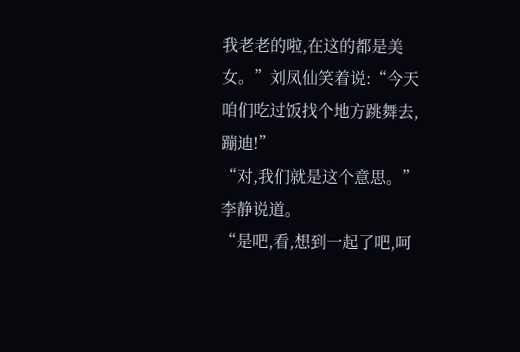我老老的啦,在这的都是美女。”刘凤仙笑着说:“今天咱们吃过饭找个地方跳舞去,蹦迪!”
“对,我们就是这个意思。”李静说道。
“是吧,看,想到一起了吧,呵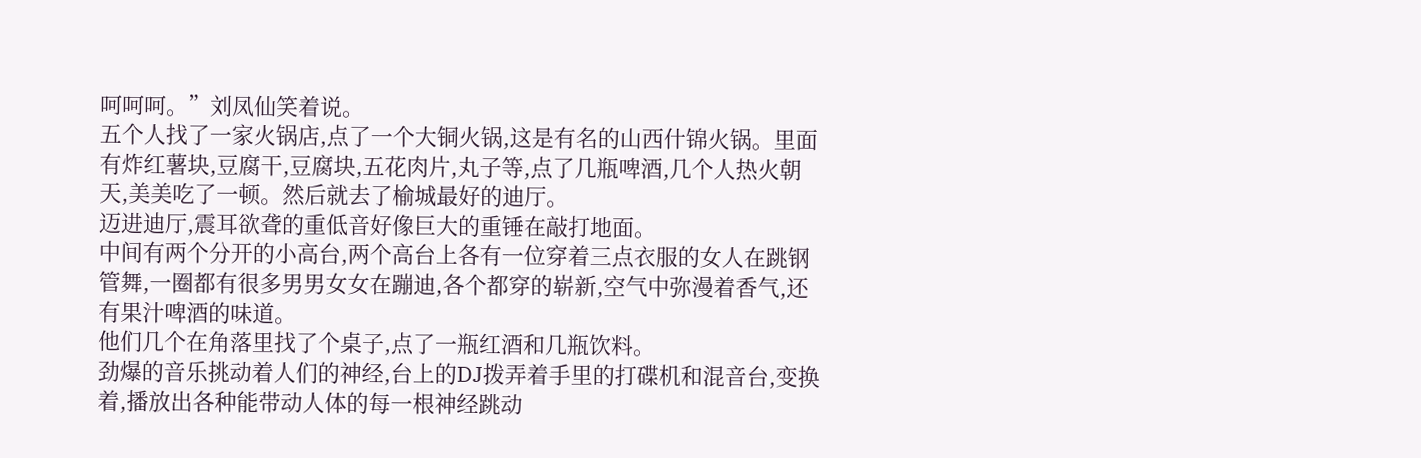呵呵呵。”刘凤仙笑着说。
五个人找了一家火锅店,点了一个大铜火锅,这是有名的山西什锦火锅。里面有炸红薯块,豆腐干,豆腐块,五花肉片,丸子等,点了几瓶啤酒,几个人热火朝天,美美吃了一顿。然后就去了榆城最好的迪厅。
迈进迪厅,震耳欲聋的重低音好像巨大的重锤在敲打地面。
中间有两个分开的小高台,两个高台上各有一位穿着三点衣服的女人在跳钢管舞,一圈都有很多男男女女在蹦迪,各个都穿的崭新,空气中弥漫着香气,还有果汁啤酒的味道。
他们几个在角落里找了个桌子,点了一瓶红酒和几瓶饮料。
劲爆的音乐挑动着人们的神经,台上的DJ拨弄着手里的打碟机和混音台,变换着,播放出各种能带动人体的每一根神经跳动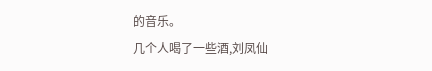的音乐。
几个人喝了一些酒,刘凤仙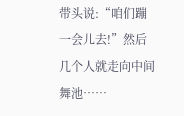带头说:“咱们蹦一会儿去!”然后几个人就走向中间舞池……